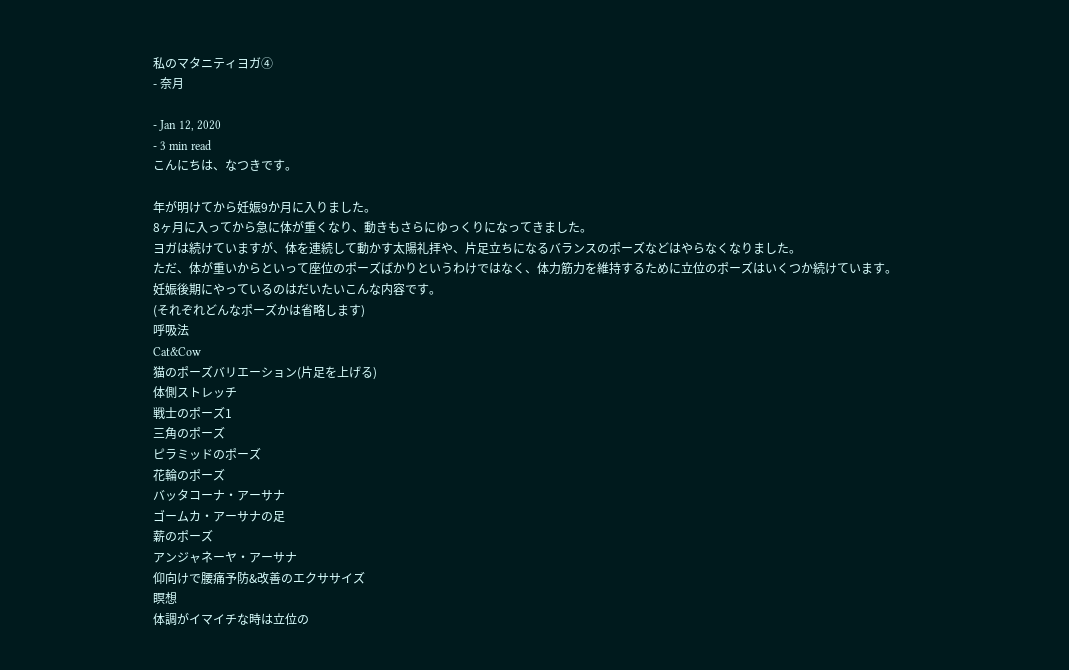私のマタニティヨガ④
- 奈月

- Jan 12, 2020
- 3 min read
こんにちは、なつきです。

年が明けてから妊娠9か月に入りました。
8ヶ月に入ってから急に体が重くなり、動きもさらにゆっくりになってきました。
ヨガは続けていますが、体を連続して動かす太陽礼拝や、片足立ちになるバランスのポーズなどはやらなくなりました。
ただ、体が重いからといって座位のポーズばかりというわけではなく、体力筋力を維持するために立位のポーズはいくつか続けています。
妊娠後期にやっているのはだいたいこんな内容です。
(それぞれどんなポーズかは省略します)
呼吸法
Cat&Cow
猫のポーズバリエーション(片足を上げる)
体側ストレッチ
戦士のポーズ1
三角のポーズ
ピラミッドのポーズ
花輪のポーズ
バッタコーナ・アーサナ
ゴームカ・アーサナの足
薪のポーズ
アンジャネーヤ・アーサナ
仰向けで腰痛予防&改善のエクササイズ
瞑想
体調がイマイチな時は立位の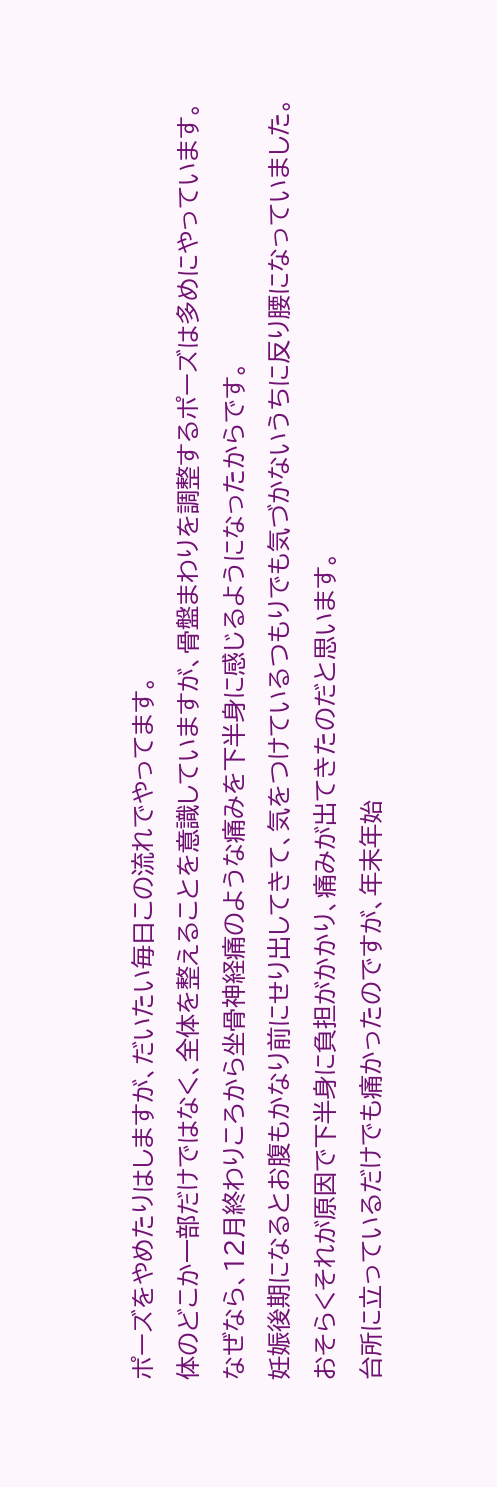ポーズをやめたりはしますが、だいたい毎日この流れでやってます。
体のどこか一部だけではなく、全体を整えることを意識していますが、骨盤まわりを調整するポーズは多めにやっています。
なぜなら、12月終わりころから坐骨神経痛のような痛みを下半身に感じるようになったからです。
妊娠後期になるとお腹もかなり前にせり出してきて、気をつけているつもりでも気づかないうちに反り腰になっていました。
おそらくそれが原因で下半身に負担がかかり、痛みが出てきたのだと思います。
台所に立っているだけでも痛かったのですが、年末年始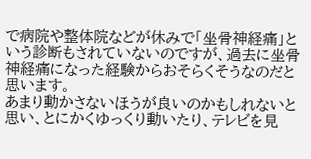で病院や整体院などが休みで「坐骨神経痛」という診断もされていないのですが、過去に坐骨神経痛になった経験からおそらくそうなのだと思います。
あまり動かさないほうが良いのかもしれないと思い、とにかくゆっくり動いたり、テレビを見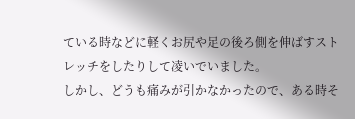ている時などに軽くお尻や足の後ろ側を伸ばすストレッチをしたりして凌いでいました。
しかし、どうも痛みが引かなかったので、ある時そ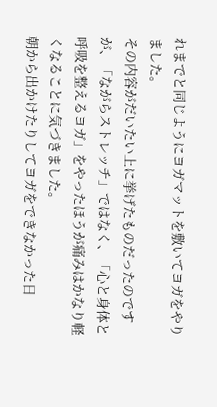れまでと同じようにヨガマットを敷いてヨガをやりました。
その内容がだいたい上に挙げたものだったのですが、「ながらストレッチ」ではなく、「心と身体と呼吸を整えるヨガ」をやったほうが痛みはかなり軽くなることに気づきました。
朝から出かけたりしてヨガをできなかった日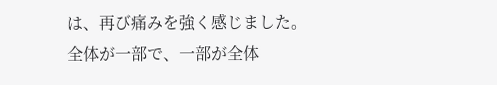は、再び痛みを強く感じました。
全体が一部で、一部が全体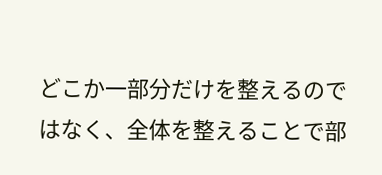どこか一部分だけを整えるのではなく、全体を整えることで部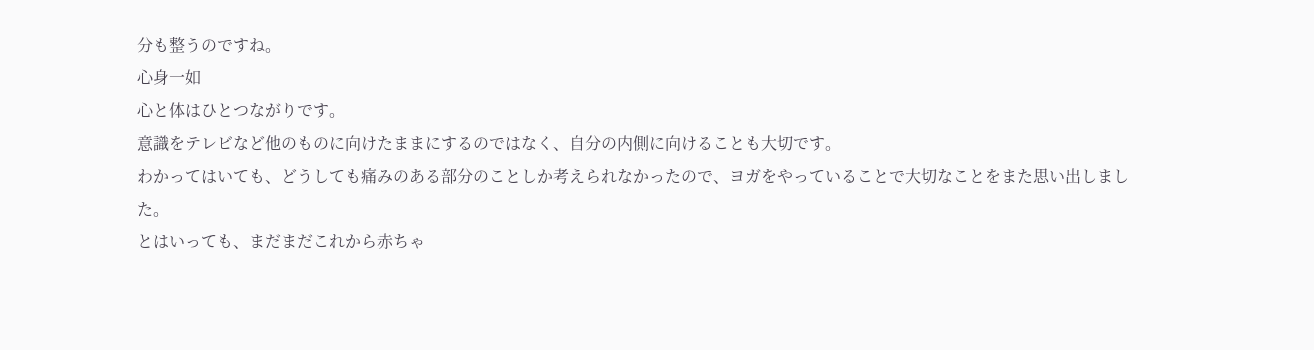分も整うのですね。
心身一如
心と体はひとつながりです。
意識をテレビなど他のものに向けたままにするのではなく、自分の内側に向けることも大切です。
わかってはいても、どうしても痛みのある部分のことしか考えられなかったので、ヨガをやっていることで大切なことをまた思い出しました。
とはいっても、まだまだこれから赤ちゃ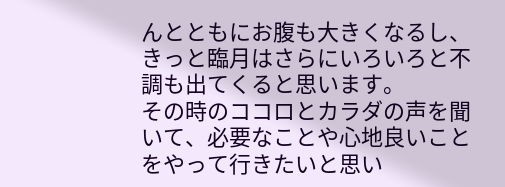んとともにお腹も大きくなるし、きっと臨月はさらにいろいろと不調も出てくると思います。
その時のココロとカラダの声を聞いて、必要なことや心地良いことをやって行きたいと思い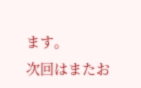ます。
次回はまたお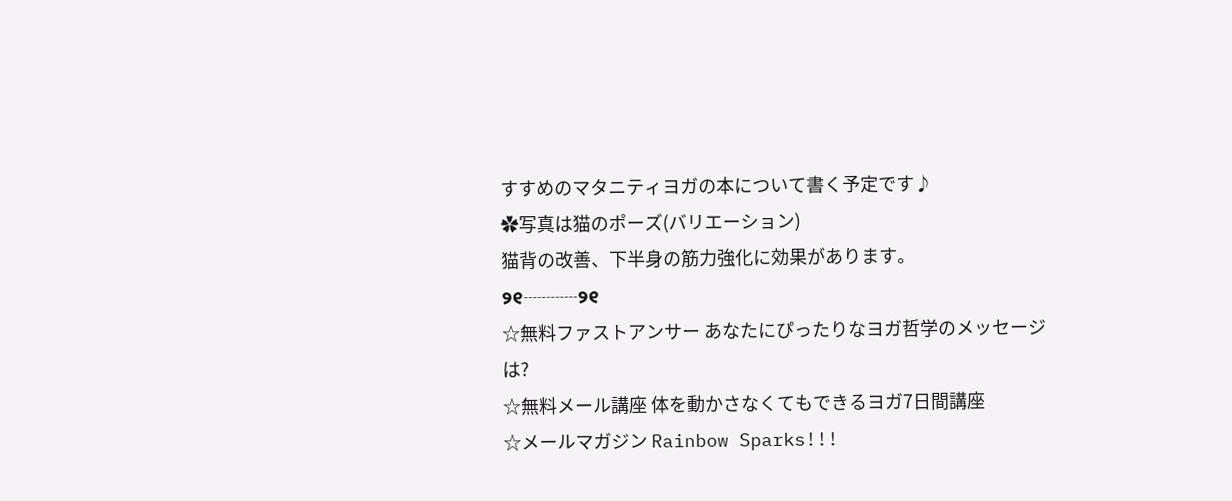すすめのマタニティヨガの本について書く予定です♪
✿写真は猫のポーズ(バリエーション)
猫背の改善、下半身の筋力強化に効果があります。
୨୧┈┈┈୨୧
☆無料ファストアンサー あなたにぴったりなヨガ哲学のメッセージは?
☆無料メール講座 体を動かさなくてもできるヨガ7日間講座
☆メールマガジン Rainbow Sparks!!!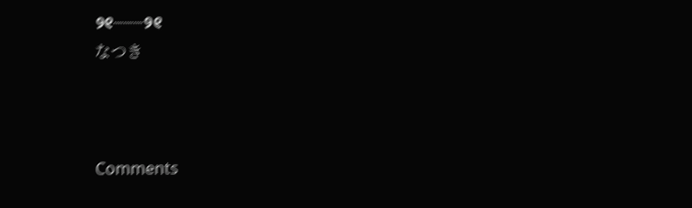୨୧┈┈┈୨୧
なつき



Comments